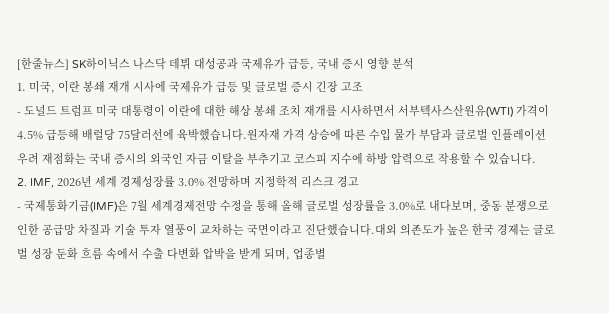[한줄뉴스] SK하이닉스 나스닥 데뷔 대성공과 국제유가 급등, 국내 증시 영향 분석
1. 미국, 이란 봉쇄 재개 시사에 국제유가 급등 및 글로벌 증시 긴장 고조
- 도널드 트럼프 미국 대통령이 이란에 대한 해상 봉쇄 조치 재개를 시사하면서 서부텍사스산원유(WTI) 가격이 4.5% 급등해 배럴당 75달러선에 육박했습니다.원자재 가격 상승에 따른 수입 물가 부담과 글로벌 인플레이션 우려 재점화는 국내 증시의 외국인 자금 이탈을 부추기고 코스피 지수에 하방 압력으로 작용할 수 있습니다.
2. IMF, 2026년 세계 경제성장률 3.0% 전망하며 지정학적 리스크 경고
- 국제통화기금(IMF)은 7월 세계경제전망 수정을 통해 올해 글로벌 성장률을 3.0%로 내다보며, 중동 분쟁으로 인한 공급망 차질과 기술 투자 열풍이 교차하는 국면이라고 진단했습니다.대외 의존도가 높은 한국 경제는 글로벌 성장 둔화 흐름 속에서 수출 다변화 압박을 받게 되며, 업종별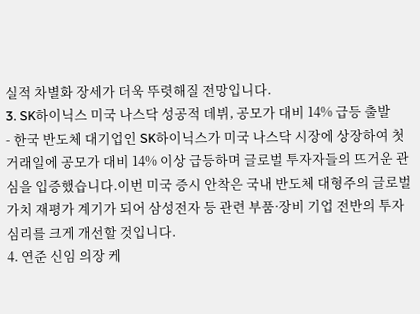실적 차별화 장세가 더욱 뚜렷해질 전망입니다.
3. SK하이닉스 미국 나스닥 성공적 데뷔, 공모가 대비 14% 급등 출발
- 한국 반도체 대기업인 SK하이닉스가 미국 나스닥 시장에 상장하여 첫 거래일에 공모가 대비 14% 이상 급등하며 글로벌 투자자들의 뜨거운 관심을 입증했습니다.이번 미국 증시 안착은 국내 반도체 대형주의 글로벌 가치 재평가 계기가 되어 삼성전자 등 관련 부품·장비 기업 전반의 투자 심리를 크게 개선할 것입니다.
4. 연준 신임 의장 케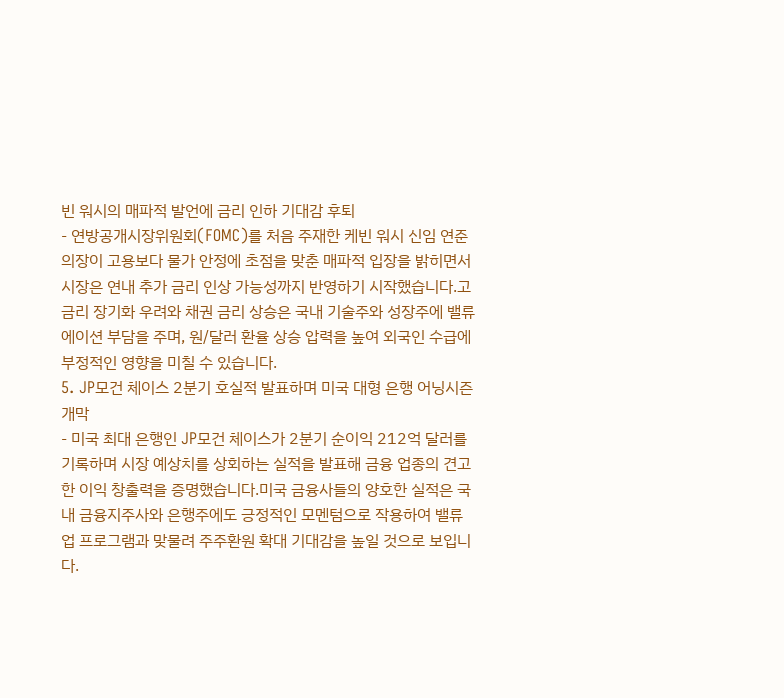빈 워시의 매파적 발언에 금리 인하 기대감 후퇴
- 연방공개시장위원회(FOMC)를 처음 주재한 케빈 워시 신임 연준 의장이 고용보다 물가 안정에 초점을 맞춘 매파적 입장을 밝히면서 시장은 연내 추가 금리 인상 가능성까지 반영하기 시작했습니다.고금리 장기화 우려와 채권 금리 상승은 국내 기술주와 성장주에 밸류에이션 부담을 주며, 원/달러 환율 상승 압력을 높여 외국인 수급에 부정적인 영향을 미칠 수 있습니다.
5. JP모건 체이스 2분기 호실적 발표하며 미국 대형 은행 어닝시즌 개막
- 미국 최대 은행인 JP모건 체이스가 2분기 순이익 212억 달러를 기록하며 시장 예상치를 상회하는 실적을 발표해 금융 업종의 견고한 이익 창출력을 증명했습니다.미국 금융사들의 양호한 실적은 국내 금융지주사와 은행주에도 긍정적인 모멘텀으로 작용하여 밸류업 프로그램과 맞물려 주주환원 확대 기대감을 높일 것으로 보입니다.